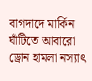বাগদাদে মার্কিন ঘাঁটিতে আবারো ড্রোন হামলা নস্যাৎ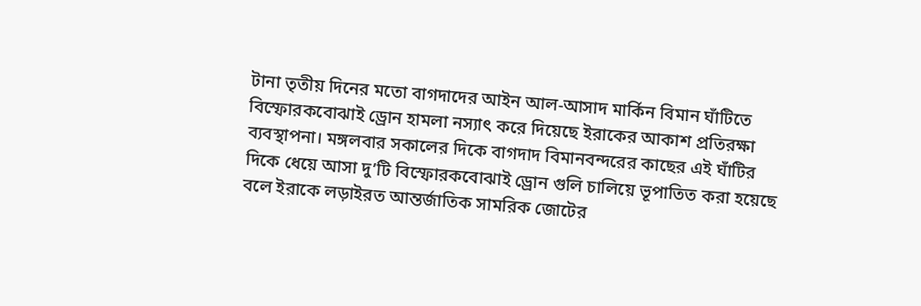টানা তৃতীয় দিনের মতো বাগদাদের আইন আল-আসাদ মার্কিন বিমান ঘাঁটিতে বিস্ফোরকবোঝাই ড্রোন হামলা নস্যাৎ করে দিয়েছে ইরাকের আকাশ প্রতিরক্ষা ব্যবস্থাপনা। মঙ্গলবার সকালের দিকে বাগদাদ বিমানবন্দরের কাছের এই ঘাঁটির দিকে ধেয়ে আসা দু’টি বিস্ফোরকবোঝাই ড্রোন গুলি চালিয়ে ভূপাতিত করা হয়েছে বলে ইরাকে লড়াইরত আন্তর্জাতিক সামরিক জোটের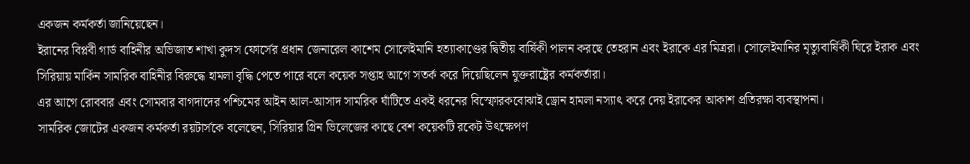একজন কর্মকর্তা জানিয়েছেন।
ইরানের বিপ্লবী গার্ড বাহিনীর অভিজাত শাখা কুদস ফোর্সের প্রধান জেনারেল কাশেম সোলেইমানি হত্যাকাণ্ডের দ্বিতীয় বার্ষিকী পালন করছে তেহরান এবং ইরাকে এর মিত্ররা। সোলেইমানির মৃত্যুবার্ষিকী ঘিরে ইরাক এবং সিরিয়ায় মার্কিন সামরিক বাহিনীর বিরুদ্ধে হামলা বৃদ্ধি পেতে পারে বলে কয়েক সপ্তাহ আগে সতর্ক করে দিয়েছিলেন যুক্তরাষ্ট্রের কর্মকর্তারা।
এর আগে রোববার এবং সোমবার বাগদাদের পশ্চিমের আইন আল-আসাদ সামরিক ঘাঁটিতে একই ধরনের বিস্ফোরকবোঝাই ড্রোন হামলা নস্যাৎ করে দেয় ইরাকের আকাশ প্রতিরক্ষা ব্যবস্থাপনা।
সামরিক জোটের একজন কর্মকর্তা রয়টার্সকে বলেছেন, সিরিয়ার গ্রিন ভিলেজের কাছে বেশ কয়েকটি রকেট উৎক্ষেপণ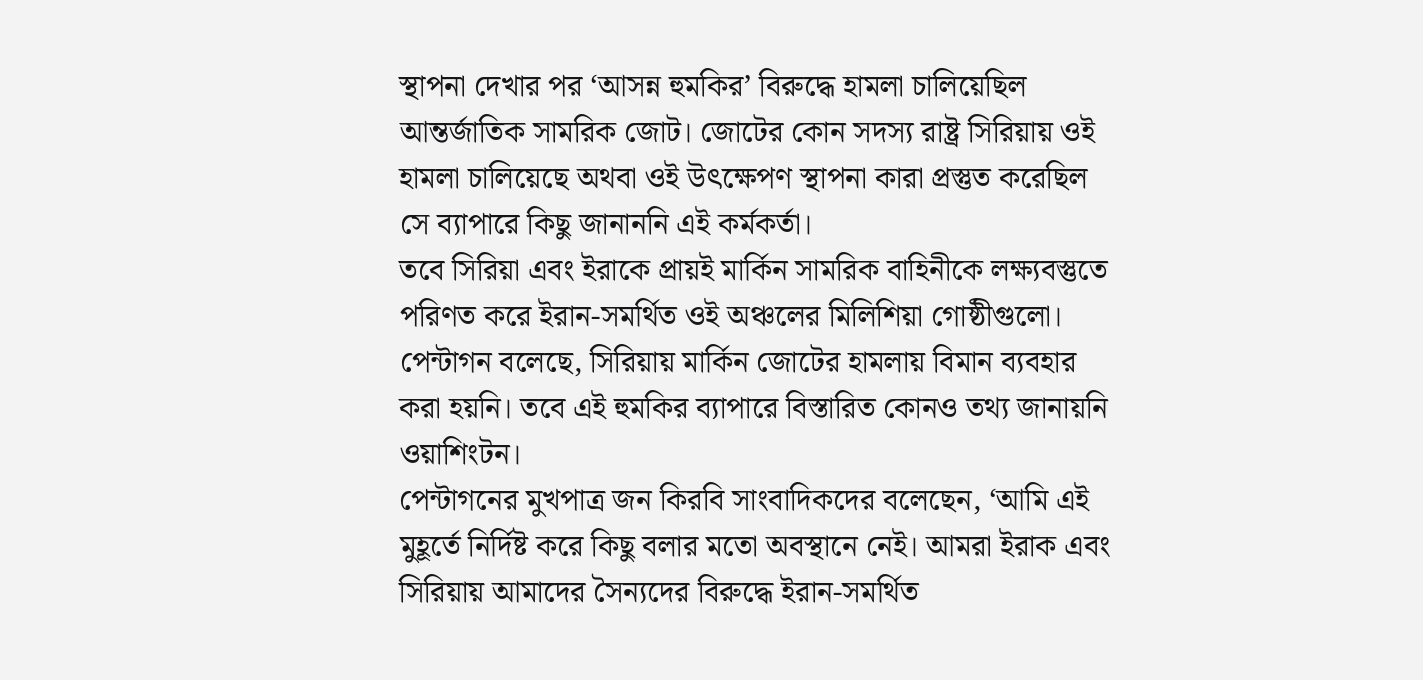স্থাপনা দেখার পর ‘আসন্ন হুমকির’ বিরুদ্ধে হামলা চালিয়েছিল আন্তর্জাতিক সামরিক জোট। জোটের কোন সদস্য রাষ্ট্র সিরিয়ায় ওই হামলা চালিয়েছে অথবা ওই উৎক্ষেপণ স্থাপনা কারা প্রস্তুত করেছিল সে ব্যাপারে কিছু জানাননি এই কর্মকর্তা।
তবে সিরিয়া এবং ইরাকে প্রায়ই মার্কিন সামরিক বাহিনীকে লক্ষ্যবস্তুতে পরিণত করে ইরান-সমর্থিত ওই অঞ্চলের মিলিশিয়া গোষ্ঠীগুলো। পেন্টাগন বলেছে, সিরিয়ায় মার্কিন জোটের হামলায় বিমান ব্যবহার করা হয়নি। তবে এই হুমকির ব্যাপারে বিস্তারিত কোনও তথ্য জানায়নি ওয়াশিংটন।
পেন্টাগনের মুখপাত্র জন কিরবি সাংবাদিকদের বলেছেন, ‘আমি এই মুহূর্তে নির্দিষ্ট করে কিছু বলার মতো অবস্থানে নেই। আমরা ইরাক এবং সিরিয়ায় আমাদের সৈন্যদের বিরুদ্ধে ইরান-সমর্থিত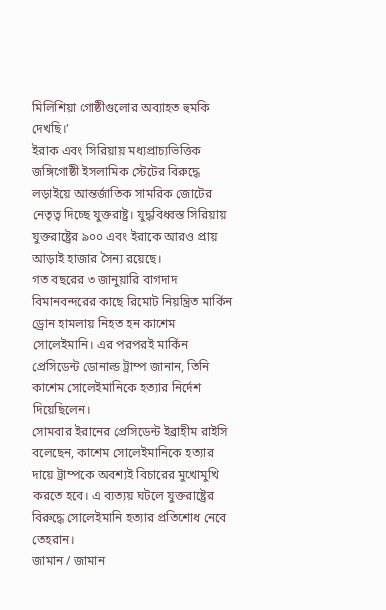মিলিশিয়া গোষ্ঠীগুলোর অব্যাহত হুমকি দেখছি।’
ইরাক এবং সিরিয়ায় মধ্যপ্রাচ্যভিত্তিক জঙ্গিগোষ্ঠী ইসলামিক স্টেটের বিরুদ্ধে লড়াইয়ে আন্তর্জাতিক সামরিক জোটের নেতৃত্ব দিচ্ছে যুক্তরাষ্ট্র। যুদ্ধবিধ্বস্ত সিরিয়ায় যুক্তরাষ্ট্রের ৯০০ এবং ইরাকে আরও প্রায় আড়াই হাজার সৈন্য রয়েছে।
গত বছরের ৩ জানুয়ারি বাগদাদ বিমানবন্দরের কাছে রিমোট নিয়ন্ত্রিত মার্কিন ড্রোন হামলায় নিহত হন কাশেম সোলেইমানি। এর পরপরই মার্কিন প্রেসিডেন্ট ডোনাল্ড ট্রাম্প জানান, তিনি কাশেম সোলেইমানিকে হত্যার নির্দেশ দিয়েছিলেন।
সোমবার ইরানের প্রেসিডেন্ট ইব্রাহীম রাইসি বলেছেন, কাশেম সোলেইমানিকে হত্যার দায়ে ট্রাম্পকে অবশ্যই বিচারের মুখোমুখি করতে হবে। এ ব্যত্যয় ঘটলে যুক্তরাষ্ট্রের বিরুদ্ধে সোলেইমানি হত্যার প্রতিশোধ নেবে তেহরান।
জামান / জামান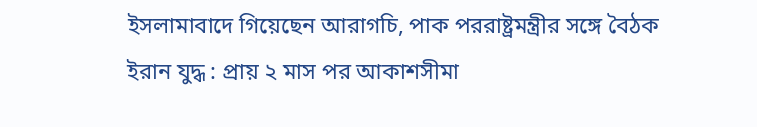ইসলামাবাদে গিয়েছেন আরাগচি, পাক পররাষ্ট্রমন্ত্রীর সঙ্গে বৈঠক
ইরান যুদ্ধ : প্রায় ২ মাস পর আকাশসীমা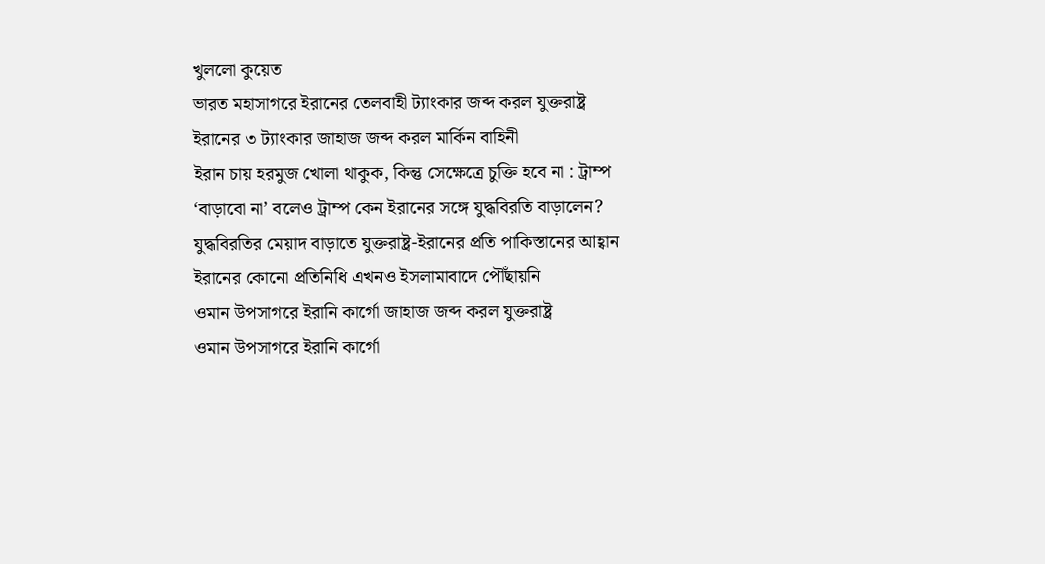খুললো কুয়েত
ভারত মহাসাগরে ইরানের তেলবাহী ট্যাংকার জব্দ করল যুক্তরাষ্ট্র
ইরানের ৩ ট্যাংকার জাহাজ জব্দ করল মার্কিন বাহিনী
ইরান চায় হরমুজ খোলা থাকুক, কিন্তু সেক্ষেত্রে চুক্তি হবে না : ট্রাম্প
‘বাড়াবো না’ বলেও ট্রাম্প কেন ইরানের সঙ্গে যুদ্ধবিরতি বাড়ালেন?
যুদ্ধবিরতির মেয়াদ বাড়াতে যুক্তরাষ্ট্র-ইরানের প্রতি পাকিস্তানের আহ্বান
ইরানের কোনো প্রতিনিধি এখনও ইসলামাবাদে পৌঁছায়নি
ওমান উপসাগরে ইরানি কার্গো জাহাজ জব্দ করল যুক্তরাষ্ট্র
ওমান উপসাগরে ইরানি কার্গো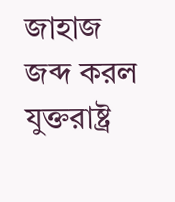জাহাজ জব্দ করল যুক্তরাষ্ট্র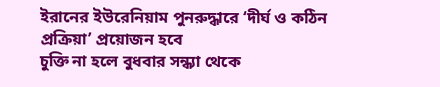ইরানের ইউরেনিয়াম পুনরুদ্ধারে ‘দীর্ঘ ও কঠিন প্রক্রিয়া’ প্রয়োজন হবে
চুক্তি না হলে বুধবার সন্ধ্যা থেকে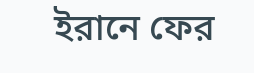ইরানে ফের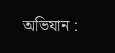অভিযান :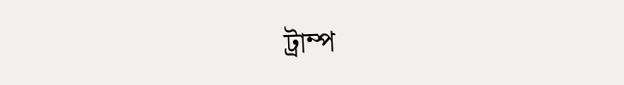ট্রাম্প